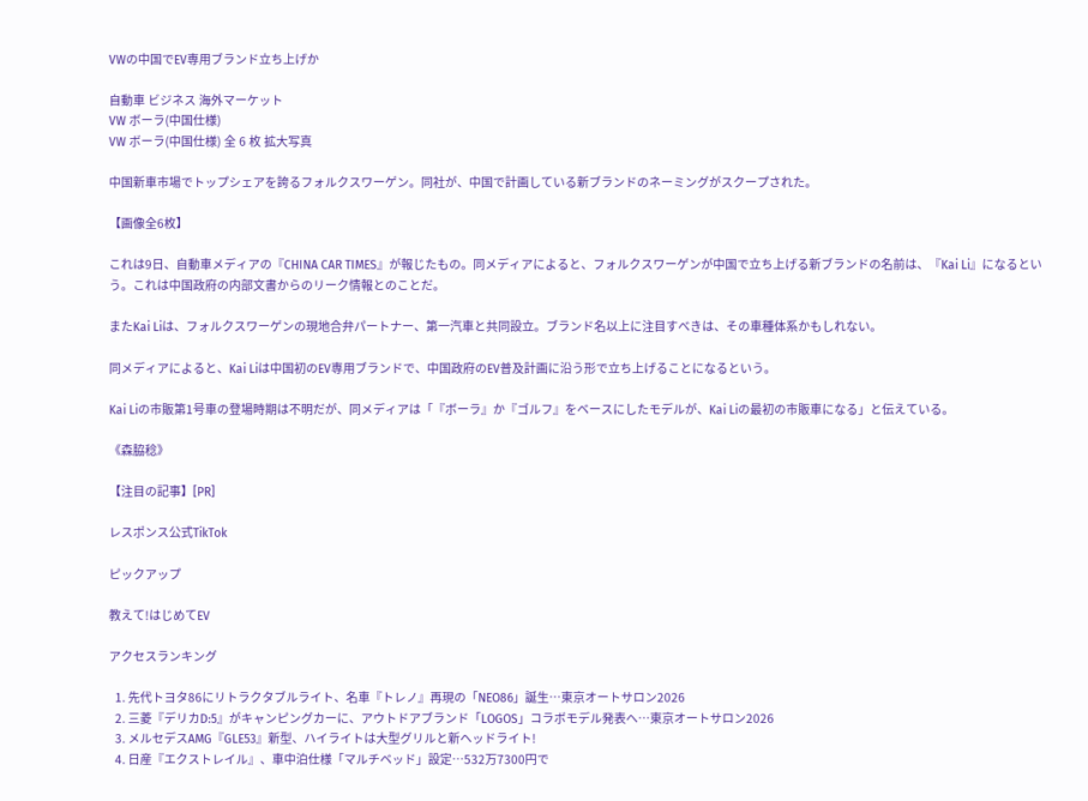VWの中国でEV専用ブランド立ち上げか

自動車 ビジネス 海外マーケット
VW ボーラ(中国仕様)
VW ボーラ(中国仕様) 全 6 枚 拡大写真

中国新車市場でトップシェアを誇るフォルクスワーゲン。同社が、中国で計画している新ブランドのネーミングがスクープされた。

【画像全6枚】

これは9日、自動車メディアの『CHINA CAR TIMES』が報じたもの。同メディアによると、フォルクスワーゲンが中国で立ち上げる新ブランドの名前は、『Kai Li』になるという。これは中国政府の内部文書からのリーク情報とのことだ。

またKai Liは、フォルクスワーゲンの現地合弁パートナー、第一汽車と共同設立。ブランド名以上に注目すべきは、その車種体系かもしれない。

同メディアによると、Kai Liは中国初のEV専用ブランドで、中国政府のEV普及計画に沿う形で立ち上げることになるという。

Kai Liの市販第1号車の登場時期は不明だが、同メディアは「『ボーラ』か『ゴルフ』をベースにしたモデルが、Kai Liの最初の市販車になる」と伝えている。

《森脇稔》

【注目の記事】[PR]

レスポンス公式TikTok

ピックアップ

教えて!はじめてEV

アクセスランキング

  1. 先代トヨタ86にリトラクタブルライト、名車『トレノ』再現の「NEO86」誕生…東京オートサロン2026
  2. 三菱『デリカD:5』がキャンピングカーに、アウトドアブランド「LOGOS」コラボモデル発表へ…東京オートサロン2026
  3. メルセデスAMG『GLE53』新型、ハイライトは大型グリルと新ヘッドライト!
  4. 日産『エクストレイル』、車中泊仕様「マルチベッド」設定…532万7300円で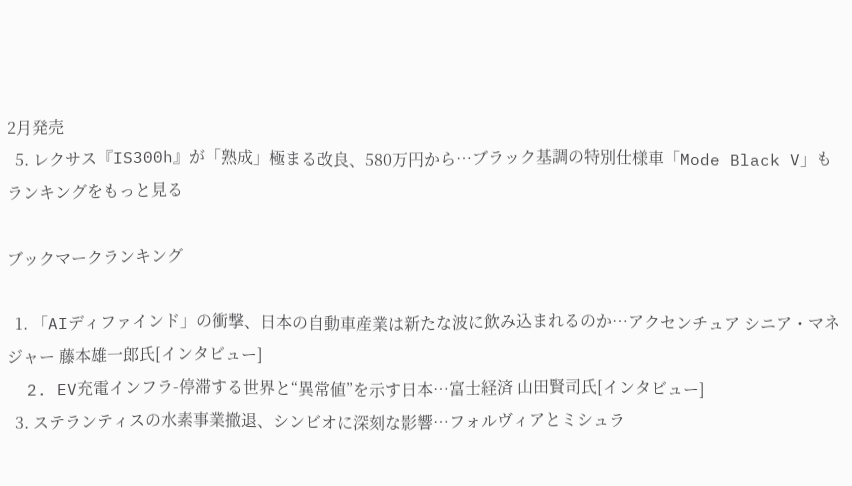2月発売
  5. レクサス『IS300h』が「熟成」極まる改良、580万円から…ブラック基調の特別仕様車「Mode Black V」も
ランキングをもっと見る

ブックマークランキング

  1. 「AIディファインド」の衝撃、日本の自動車産業は新たな波に飲み込まれるのか…アクセンチュア シニア・マネジャー 藤本雄一郎氏[インタビュー]
  2. EV充電インフラ-停滞する世界と“異常値”を示す日本…富士経済 山田賢司氏[インタビュー]
  3. ステランティスの水素事業撤退、シンビオに深刻な影響…フォルヴィアとミシュラ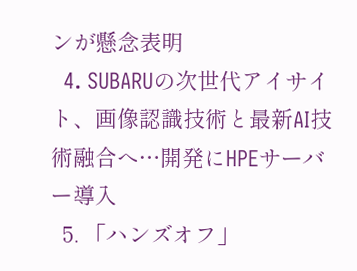ンが懸念表明
  4. SUBARUの次世代アイサイト、画像認識技術と最新AI技術融合へ…開発にHPEサーバー導入
  5. 「ハンズオフ」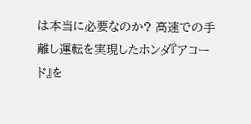は本当に必要なのか? 高速での手離し運転を実現したホンダ『アコード』を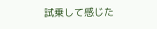試乗して感じた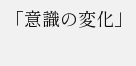「意識の変化」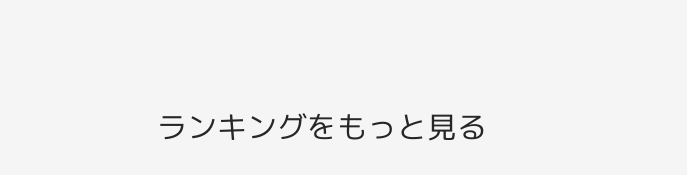ランキングをもっと見る